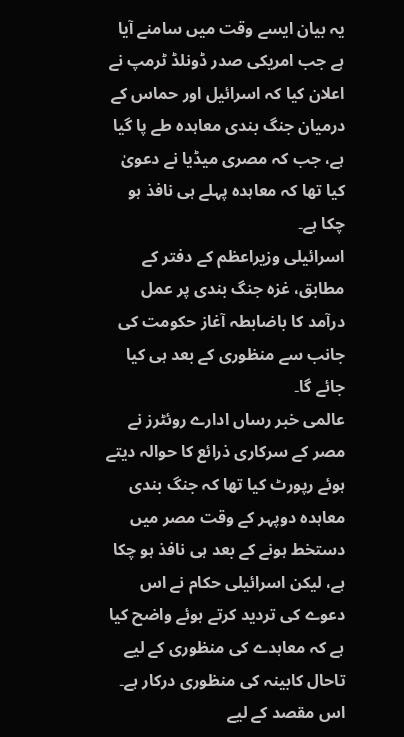یہ بیان ایسے وقت میں سامنے آیا ہے جب امریکی صدر ڈونلڈ ٹرمپ نے اعلان کیا کہ اسرائیل اور حماس کے درمیان جنگ بندی معاہدہ طے پا گیا ہے، جب کہ مصری میڈیا نے دعویٰ کیا تھا کہ معاہدہ پہلے ہی نافذ ہو چکا ہے۔
اسرائیلی وزیراعظم کے دفتر کے مطابق، غزہ جنگ بندی پر عمل درآمد کا باضابطہ آغاز حکومت کی جانب سے منظوری کے بعد ہی کیا جائے گا۔
عالمی خبر رساں ادارے روئٹرز نے مصر کے سرکاری ذرائع کا حوالہ دیتے ہوئے رپورٹ کیا تھا کہ جنگ بندی معاہدہ دوپہر کے وقت مصر میں دستخط ہونے کے بعد ہی نافذ ہو چکا ہے، لیکن اسرائیلی حکام نے اس دعوے کی تردید کرتے ہوئے واضح کیا ہے کہ معاہدے کی منظوری کے لیے تاحال کابینہ کی منظوری درکار ہے۔
اس مقصد کے لیے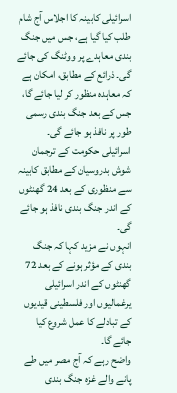اسرائیلی کابینہ کا اجلاس آج شام طلب کیا گیا ہے، جس میں جنگ بندی معاہدے پر ووٹنگ کی جائے گی۔ ذرائع کے مطابق، امکان ہے کہ معاہدہ منظور کر لیا جائے گا، جس کے بعد جنگ بندی رسمی طور پر نافذ ہو جائے گی۔
اسرائیلی حکومت کے ترجمان شوش بدروسیان کے مطابق کابینہ سے منظوری کے بعد 24 گھنٹوں کے اندر جنگ بندی نافذ ہو جائے گی۔
انہوں نے مزید کہا کہ جنگ بندی کے مؤثر ہونے کے بعد 72 گھنٹوں کے اندر اسرائیلی یرغمالیوں اور فلسطینی قیدیوں کے تبادلے کا عمل شروع کیا جائے گا۔
واضح رہے کہ آج مصر میں طے پانے والے غزہ جنگ بندی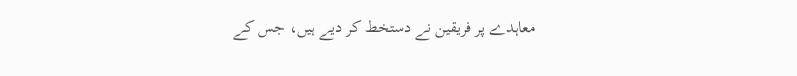معاہدے پر فریقین نے دستخط کر دیے ہیں، جس کے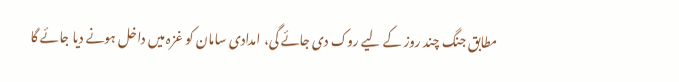مطابق جنگ چند روز کے لیے روک دی جائے گی، امدادی سامان کو غزہ میں داخل ہونے دیا جائے گا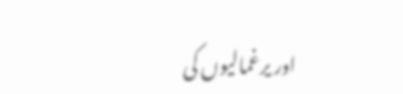اور یرغمالیوں کی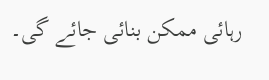رہائی ممکن بنائی جائے گی۔